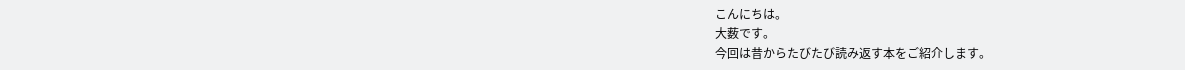こんにちは。
大薮です。
今回は昔からたびたび読み返す本をご紹介します。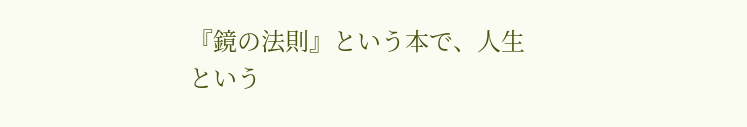『鏡の法則』という本で、人生という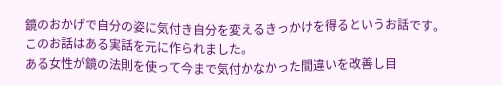鏡のおかげで自分の姿に気付き自分を変えるきっかけを得るというお話です。
このお話はある実話を元に作られました。
ある女性が鏡の法則を使って今まで気付かなかった間違いを改善し目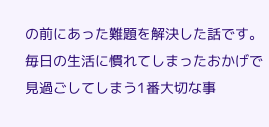の前にあった難題を解決した話です。
毎日の生活に慣れてしまったおかげで見過ごしてしまう1番大切な事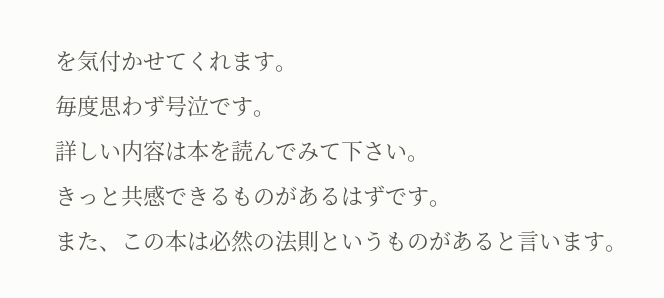を気付かせてくれます。
毎度思わず号泣です。
詳しい内容は本を読んでみて下さい。
きっと共感できるものがあるはずです。
また、この本は必然の法則というものがあると言います。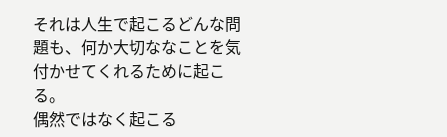それは人生で起こるどんな問題も、何か大切ななことを気付かせてくれるために起こる。
偶然ではなく起こる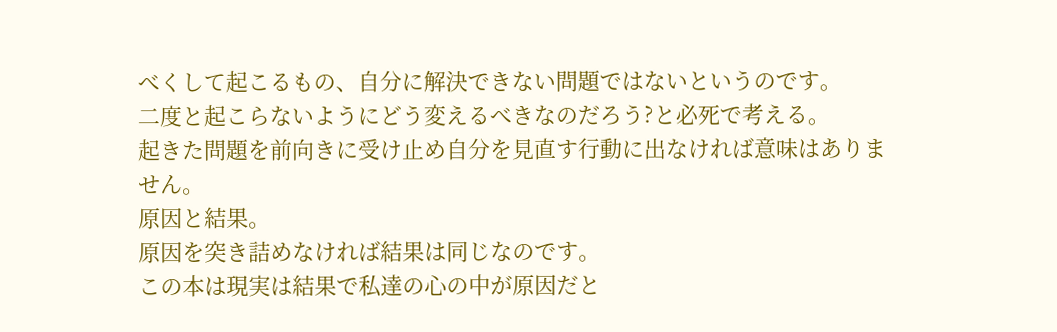べくして起こるもの、自分に解決できない問題ではないというのです。
二度と起こらないようにどう変えるべきなのだろう?と必死で考える。
起きた問題を前向きに受け止め自分を見直す行動に出なければ意味はありません。
原因と結果。
原因を突き詰めなければ結果は同じなのです。
この本は現実は結果で私達の心の中が原因だと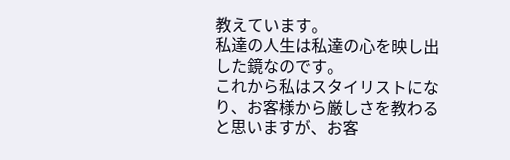教えています。
私達の人生は私達の心を映し出した鏡なのです。
これから私はスタイリストになり、お客様から厳しさを教わると思いますが、お客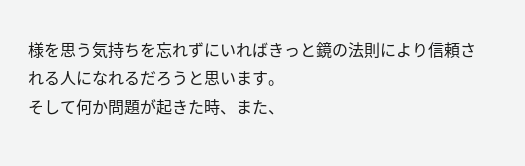様を思う気持ちを忘れずにいればきっと鏡の法則により信頼される人になれるだろうと思います。
そして何か問題が起きた時、また、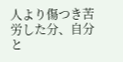人より傷つき苦労した分、自分と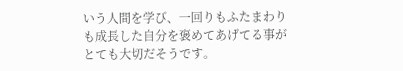いう人間を学び、一回りもふたまわりも成長した自分を褒めてあげてる事がとても大切だそうです。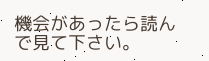機会があったら読んで見て下さい。